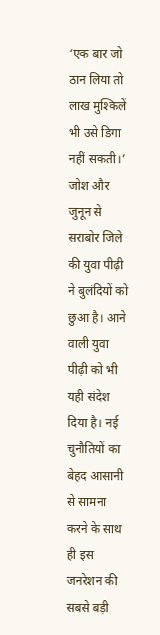‘एक बार जो ठान लिया तो लाख मुश्किलें भी उसे डिगा नहीं सकती।’ जोश और जुनून से सराबोर जिले की युवा पीढ़ी ने बुलंदियों को छुआ है। आने वाली युवा पीढ़ी को भी यही संदेश दिया है। नई चुनौतियों का बेहद आसानी से सामना करने के साथ ही इस जनरेशन की सबसे बड़ी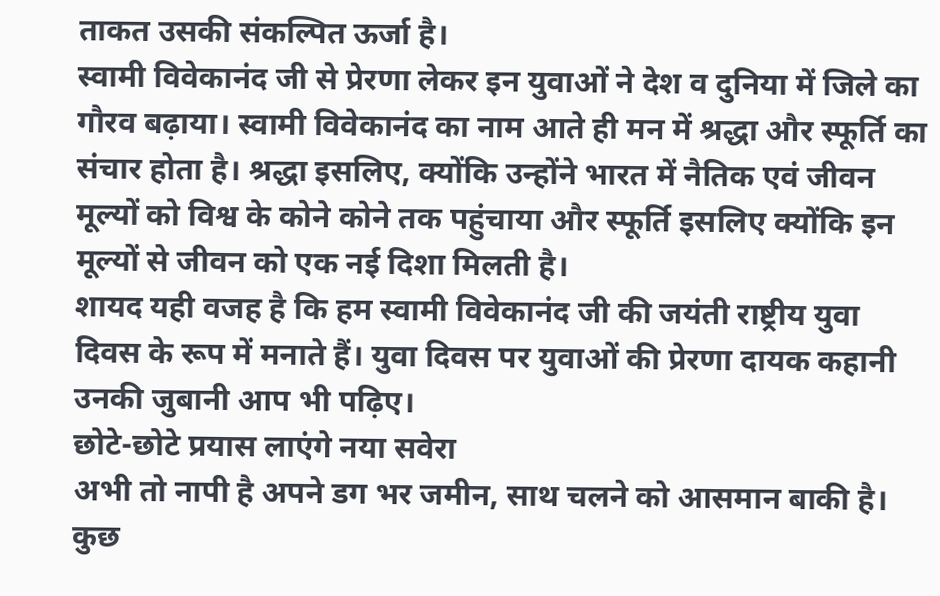ताकत उसकी संकल्पित ऊर्जा है।
स्वामी विवेकानंद जी से प्रेरणा लेकर इन युवाओं ने देश व दुनिया में जिले का गौरव बढ़ाया। स्वामी विवेकानंद का नाम आते ही मन में श्रद्धा और स्फूर्ति का संचार होता है। श्रद्धा इसलिए, क्योंकि उन्होंने भारत में नैतिक एवं जीवन मूल्यों को विश्व के कोने कोने तक पहुंचाया और स्फूर्ति इसलिए क्योंकि इन मूल्यों से जीवन को एक नई दिशा मिलती है।
शायद यही वजह है कि हम स्वामी विवेकानंद जी की जयंती राष्ट्रीय युवा दिवस के रूप में मनाते हैं। युवा दिवस पर युवाओं की प्रेरणा दायक कहानी उनकी जुबानी आप भी पढ़िए।
छोटे-छोटे प्रयास लाएंगे नया सवेरा
अभी तो नापी है अपने डग भर जमीन, साथ चलने को आसमान बाकी है। कुछ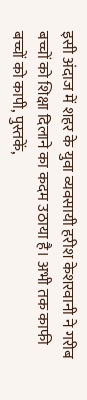इसी अंदाज में शहर के युवा व्यवसायी हरीश केशरवानी ने गरीब बच्चों को शिक्षा दिलाने का कदम उठाया है। अभी तक काफी बच्चों को कापी, पुस्तकें,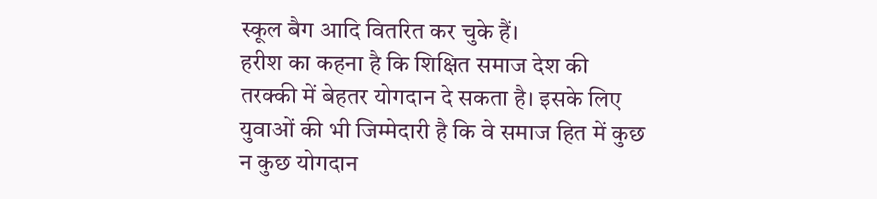स्कूल बैग आदि वितरित कर चुके हैं।
हरीश का कहना है कि शिक्षित समाज देश की तरक्की में बेहतर योगदान दे सकता है। इसके लिए युवाओं की भी जिम्मेदारी है कि वे समाज हित में कुछ न कुछ योगदान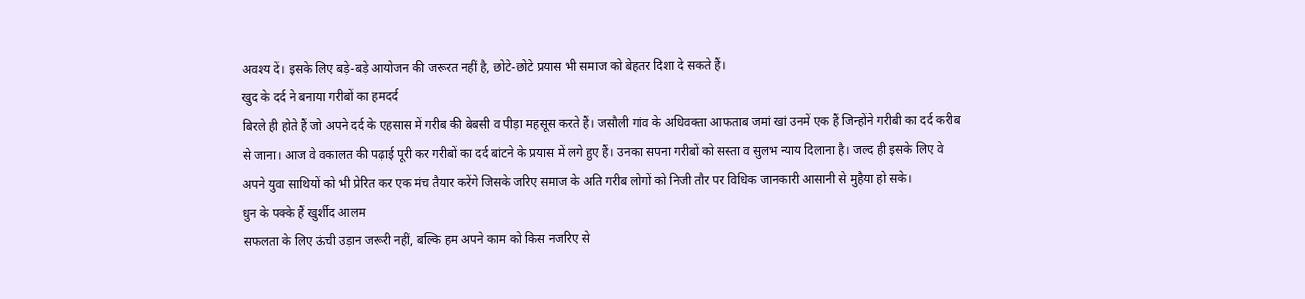अवश्य दें। इसके लिए बड़े-बड़े आयोजन की जरूरत नहीं है, छोटे-छोटे प्रयास भी समाज को बेहतर दिशा दे सकते हैं।
खुद के दर्द ने बनाया गरीबों का हमदर्द
बिरले ही होते हैं जो अपने दर्द के एहसास में गरीब की बेबसी व पीड़ा महसूस करते हैं। जसौली गांव के अधिवक्ता आफताब जमां खां उनमें एक हैं जिन्होंने गरीबी का दर्द करीब से जाना। आज वे वकालत की पढ़ाई पूरी कर गरीबों का दर्द बांटने के प्रयास में लगे हुए हैं। उनका सपना गरीबों को सस्ता व सुलभ न्याय दिलाना है। जल्द ही इसके लिए वे अपने युवा साथियों को भी प्रेरित कर एक मंच तैयार करेंगे जिसके जरिए समाज के अति गरीब लोगों को निजी तौर पर विधिक जानकारी आसानी से मुहैया हो सके।
धुन के पक्के हैं खुर्शीद आलम
सफलता के लिए ऊंची उड़ान जरूरी नहीं, बल्कि हम अपने काम को किस नजरिए से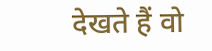देखते हैं वो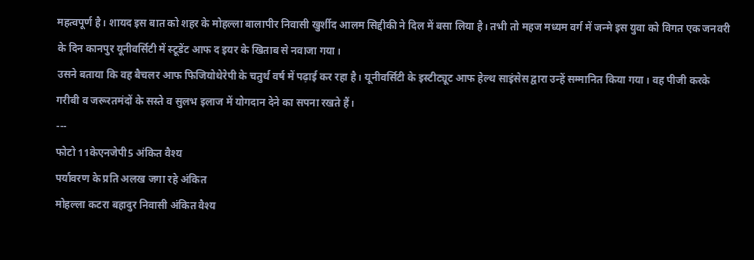महत्वपूर्ण है। शायद इस बात को शहर के मोहल्ला बालापीर निवासी खुर्शीद आलम सिद्दीकी ने दिल में बसा लिया है। तभी तो महज मध्यम वर्ग में जन्मे इस युवा को विगत एक जनवरी के दिन कानपुर यूनीवर्सिटी में स्टूडेंट आफ द इयर के खिताब से नवाजा गया।
उसने बताया कि वह बैचलर आफ फिजियोथेरेपी के चतुर्थ वर्ष में पढ़ाई कर रहा है। यूनीवर्सिटी के इस्टीट्यूट आफ हेल्थ साइंसेस द्वारा उन्हें सम्मानित किया गया। वह पीजी करके गरीबी व जरूरतमंदों के सस्ते व सुलभ इलाज में योगदान देने का सपना रखते हैं।
---
फोटो 11केएनजेपी5 अंकित वैश्य
पर्यावरण के प्रति अलख जगा रहे अंकित
मोहल्ला कटरा बहादुर निवासी अंकित वैश्य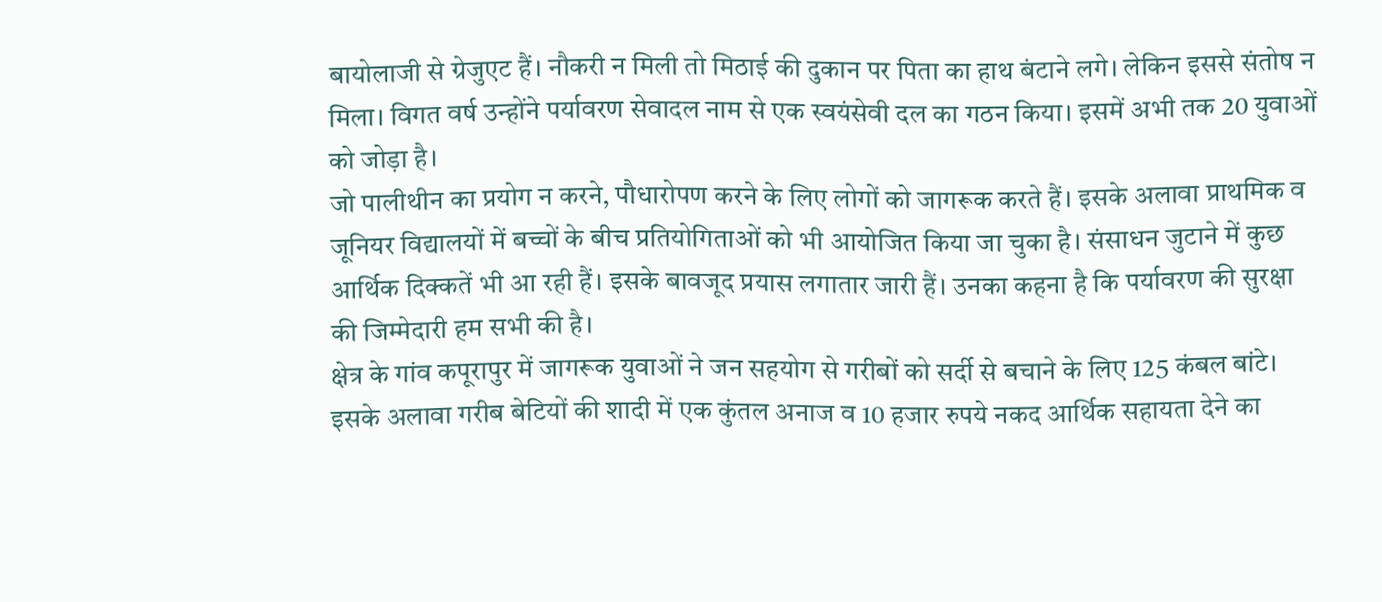बायोलाजी से ग्रेजुएट हैं। नौकरी न मिली तो मिठाई की दुकान पर पिता का हाथ बंटाने लगे। लेकिन इससे संतोष न मिला। विगत वर्ष उन्होंने पर्यावरण सेवादल नाम से एक स्वयंसेवी दल का गठन किया। इसमें अभी तक 20 युवाओं को जोड़ा है।
जो पालीथीन का प्रयोग न करने, पौधारोपण करने के लिए लोगों को जागरूक करते हैं। इसके अलावा प्राथमिक व जूनियर विद्यालयों में बच्चों के बीच प्रतियोगिताओं को भी आयोजित किया जा चुका है। संसाधन जुटाने में कुछ आर्थिक दिक्कतें भी आ रही हैं। इसके बावजूद प्रयास लगातार जारी हैं। उनका कहना है कि पर्यावरण की सुरक्षा की जिम्मेदारी हम सभी की है।
क्षेत्र के गांव कपूरापुर में जागरूक युवाओं ने जन सहयोग से गरीबों को सर्दी से बचाने के लिए 125 कंबल बांटे। इसके अलावा गरीब बेटियों की शादी में एक कुंतल अनाज व 10 हजार रुपये नकद आर्थिक सहायता देने का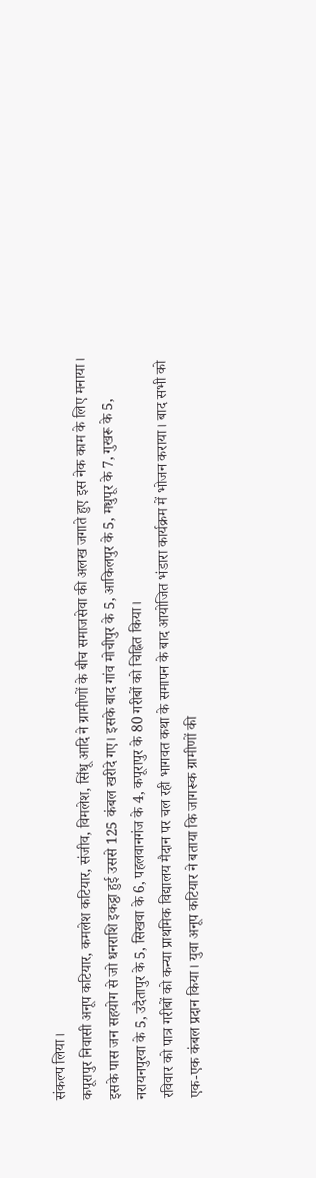संकल्प लिया।
कपूरापुर निवासी अनूप कटियार, कमलेश कटियार, संजीव, विमलेश, सिंधू आदि ने ग्रामीणों के बीच समाजसेवा की अलख जगाते हुए इस नेक काम के लिए मनाया।
इसके पास जन सहयोग से जो धनराशि इकट्ठा हुई उससे 125 कंबल खरीदे गए। इसके बाद गांव मोचीपुर के 5, आकिलपुर के 5, मधुपूर के 7, गुखरू के 5, नरायनपुरवा के 5, उदैतापुर के 5, सिखवा के 6, पहलवानगंज के 4, कपूरापुर के 80 गरीबों को चिह्नित किया।
रविवार को पात्र गरीबों को कन्या प्राथमिक विद्यालय मैदान पर चल रही भागवत कथा के समापन के बाद आयोजित भंडारा कार्यक्रम में भोजन कराया। बाद सभी को एक-एक कंबल प्रदान किया। युवा अनूप कटियार ने बताया कि जागरूक ग्रामीणों की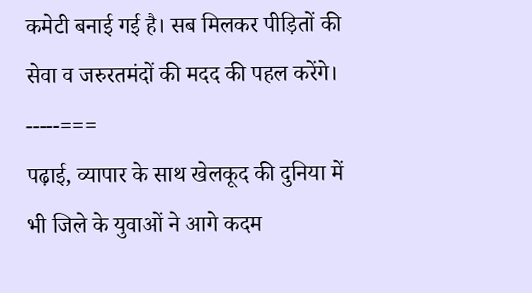कमेटी बनाई गई है। सब मिलकर पीड़ितों की सेवा व जरुरतमंदों की मदद की पहल करेंगे।
-----===
पढ़ाई, व्यापार के साथ खेलकूद की दुनिया में भी जिले के युवाओं ने आगे कदम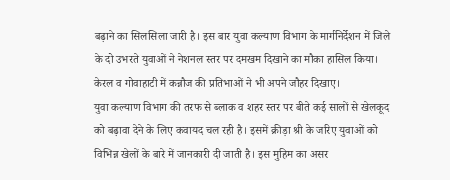बढ़ाने का सिलसिला जारी है। इस बार युवा कल्याण विभाग के मार्गनिर्देशन में जिले के दो उभरते युवाओं ने नेशनल स्तर पर दमखम दिखाने का मौका हासिल किया। केरल व गोवाहाटी में कन्नौज की प्रतिभाओं ने भी अपने जौहर दिखाए।
युवा कल्याण विभाग की तरफ से ब्लाक व शहर स्तर पर बीते कई सालों से खेलकूद को बढ़ावा देने के लिए कवायद चल रही है। इसमें क्रीड़ा श्री के जरिए युवाओं को विभिन्न खेलों के बारे में जानकारी दी जाती है। इस मुहिम का असर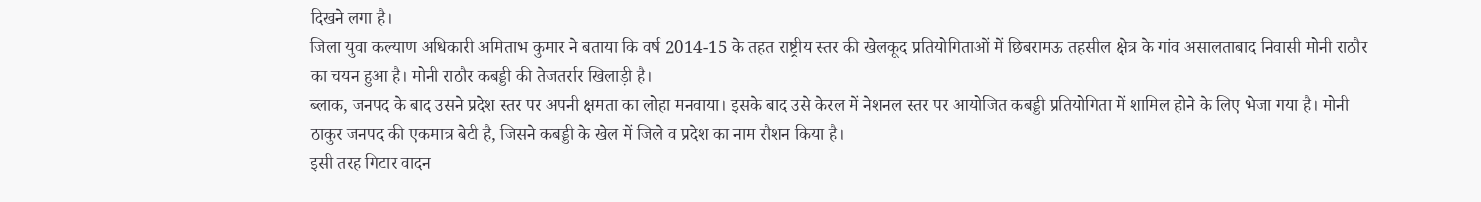दिखने लगा है।
जिला युवा कल्याण अधिकारी अमिताभ कुमार ने बताया कि वर्ष 2014-15 के तहत राष्ट्रीय स्तर की खेलकूद प्रतियोगिताओं में छिबरामऊ तहसील क्षेत्र के गांव असालताबाद निवासी मोनी राठौर का चयन हुआ है। मोनी राठौर कबड्डी की तेजतर्रार खिलाड़ी है।
ब्लाक, जनपद के बाद उसने प्रदेश स्तर पर अपनी क्षमता का लोहा मनवाया। इसके बाद उसे केरल में नेशनल स्तर पर आयोजित कबड्डी प्रतियोगिता में शामिल होने के लिए भेजा गया है। मोनी ठाकुर जनपद की एकमात्र बेटी है, जिसने कबड्डी के खेल में जिले व प्रदेश का नाम रौशन किया है।
इसी तरह गिटार वादन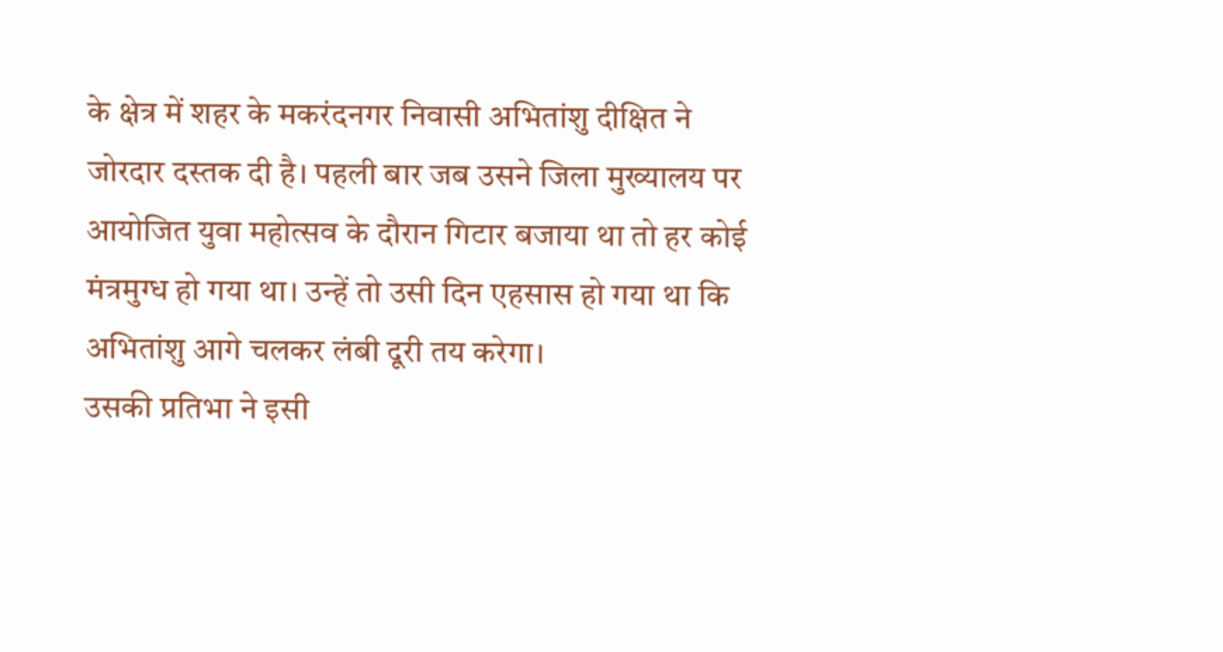के क्षेत्र में शहर के मकरंदनगर निवासी अभितांशु दीक्षित ने जोरदार दस्तक दी है। पहली बार जब उसने जिला मुख्यालय पर आयोजित युवा महोत्सव के दौरान गिटार बजाया था तो हर कोई मंत्रमुग्ध हो गया था। उन्हें तो उसी दिन एहसास हो गया था कि अभितांशु आगे चलकर लंबी दूरी तय करेगा।
उसकी प्रतिभा ने इसी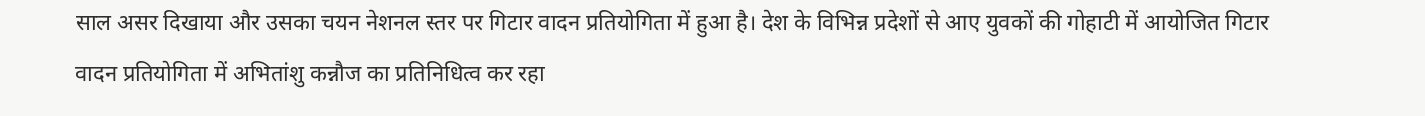साल असर दिखाया और उसका चयन नेशनल स्तर पर गिटार वादन प्रतियोगिता में हुआ है। देश के विभिन्न प्रदेशों से आए युवकों की गोहाटी में आयोजित गिटार वादन प्रतियोगिता में अभितांशु कन्नौज का प्रतिनिधित्व कर रहा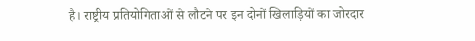है। राष्ट्रीय प्रतियोगिताओं से लौटने पर इन दोनों खिलाड़ियों का जोरदार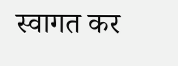स्वागत कर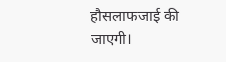हौसलाफजाई की जाएगी।